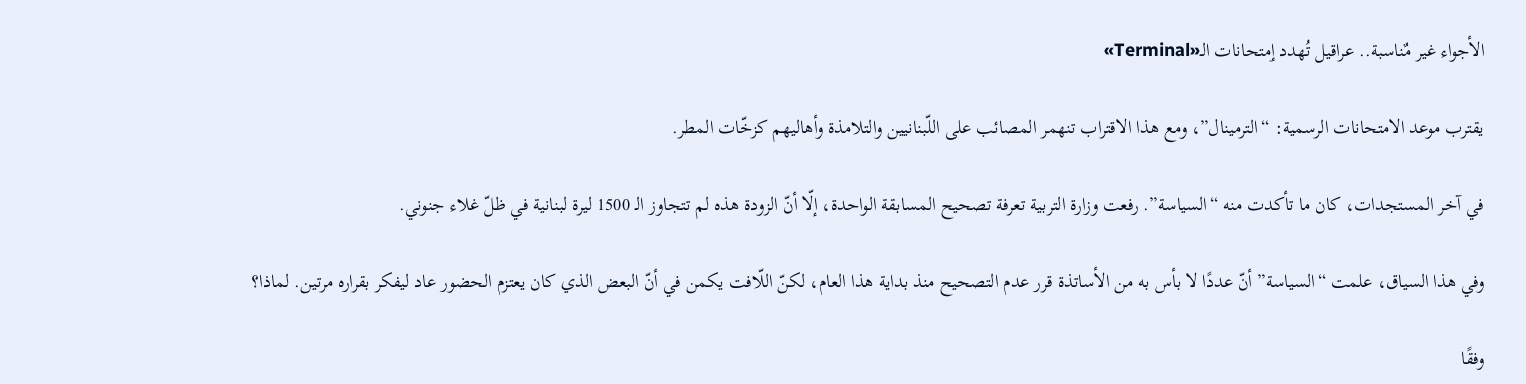الأجواء غير مٌناسبة.. عراقيل تُهدد ٳمتحانات الـ«Terminal»

يقترب موعد الامتحانات الرسمية: “الترمينال”، ومع هذا الاقتراب تنهمر المصائب على اللّبنانيين والتلامذة وأهاليهم كزخّات المطر.

في آخر المستجدات، كان ما تأكدت منه “السياسة”. رفعت وزارة التربية تعرفة تصحيح المسابقة الواحدة، إلّا أنّ الزودة هذه لم تتجاوز الـ 1500 ليرة لبنانية في ظلّ غلاء جنوني.

وفي هذا السياق، علمت “السياسة” أنّ عددًا لا بأس به من الأساتذة قرر عدم التصحيح منذ بداية هذا العام، لكنّ اللّافت يكمن في أنّ البعض الذي كان يعتزم الحضور عاد ليفكر بقراره مرتين. لماذا؟

وفقًا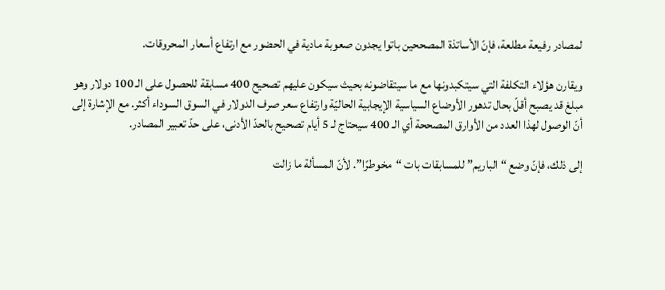لمصادر رفيعة مطلعة، فإنّ الأساتذة المصححين باتوا يجدون صعوبة مادية في الحضور مع ارتفاع أسعار المحروقات.

ويقارن هؤلاء التكلفة التي سيتكبدونها مع ما سيتقاضونه بحيث سيكون عليهم تصحيح 400 مسابقة للحصول على الـ 100 دولار وهو مبلغ قد يصبح أقلّ بحال تدهور الأوضاع السياسية الإيجابية الحاليّة وارتفاع سعر صرف الدولار في السوق السوداء أكثر. مع الإشارة إلى أنّ الوصول لهذا العدد من الأوارق المصححة أي الـ 400 سيحتاج لـ 5 أيام تصحيح بالحدّ الأدنى، على حدّ تعبير المصادر.

إلى ذلك، فإنّ وضع “الباريم” للمسابقات بات “مخوطرًا”. لأنّ المسألة ما زالت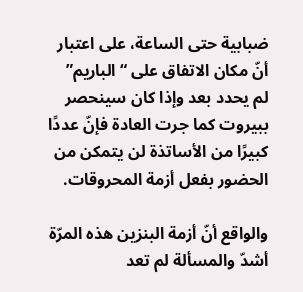ضبابية حتى الساعة، على اعتبار أنّ مكان الاتفاق على “الباريم” لم يحدد بعد وإذا كان سينحصر ببيروت كما جرت العادة فإنّ عددًا كبيرًا من الأساتذة لن يتمكن من الحضور بفعل أزمة المحروقات.

والواقع أنّ أزمة البنزين هذه المرّة أشدّ والمسألة لم تعد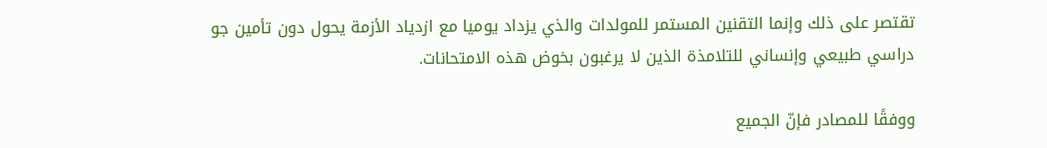تقتصر على ذلك وإنما التقنين المستمر للمولدات والذي يزداد يوميا مع ازدياد الأزمة يحول دون تأمين جو دراسي طبيعي وإنساني للتلامذة الذين لا يرغبون بخوض هذه الامتحانات.

ووفقًا للمصادر فإنّ الجميع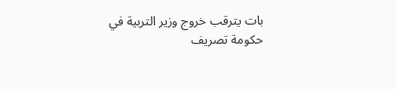بات يترقب خروج وزير التربية في حكومة تصريف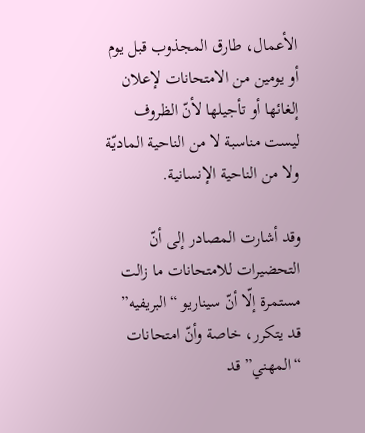الأعمال، طارق المجذوب قبل يوم أو يومين من الامتحانات لإعلان إلغائها أو تأجيلها لأنّ الظروف ليست مناسبة لا من الناحية الماديّة ولا من الناحية الإنسانية.

وقد أشارت المصادر إلى أنّ التحضيرات للامتحانات ما زالت مستمرة إلّا أنّ سيناريو “البريفيه” قد يتكرر، خاصة وأنّ امتحانات “المهني” قد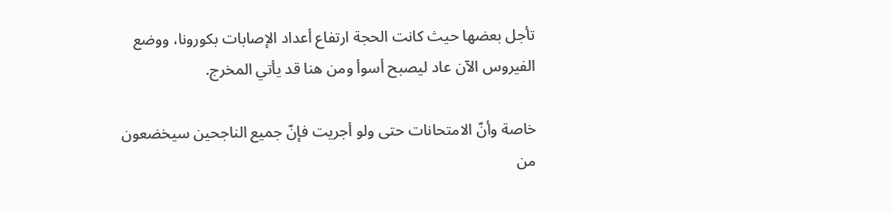تأجل بعضها حيث كانت الحجة ارتفاع أعداد الإصابات بكورونا، ووضع الفيروس الآن عاد ليصبح أسوأ ومن هنا قد يأتي المخرج.

خاصة وأنّ الامتحانات حتى ولو أجريت فإنّ جميع الناجحين سيخضعون من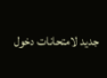جديد لامتحانات دخول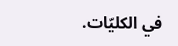في الكليّات.